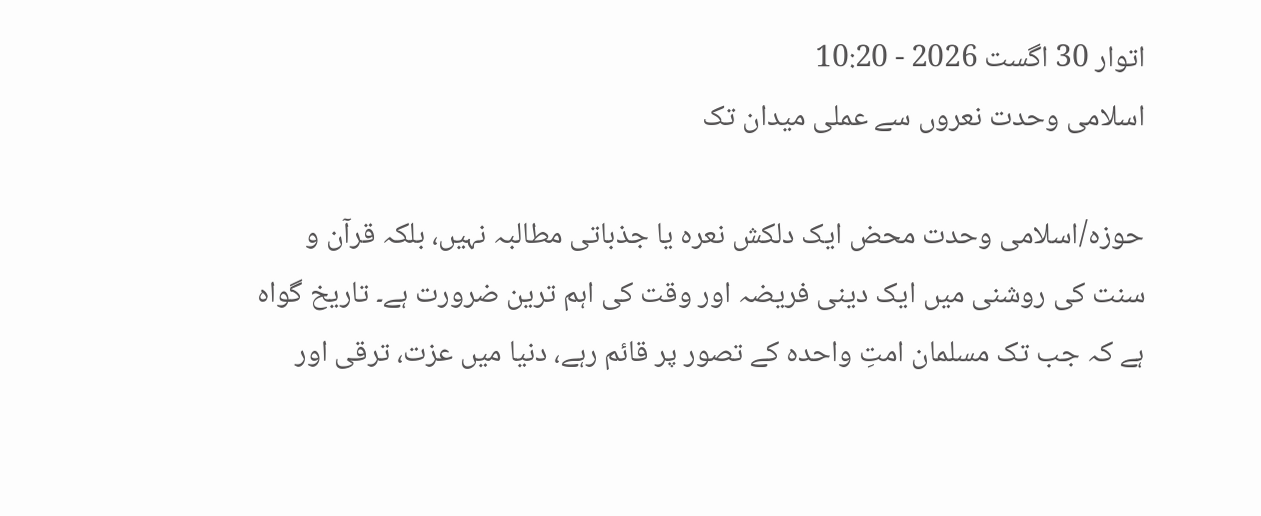اتوار 30 اگست 2026 - 10:20
اسلامی وحدت نعروں سے عملی میدان تک

حوزہ/اسلامی وحدت محض ایک دلکش نعرہ یا جذباتی مطالبہ نہیں، بلکہ قرآن و سنت کی روشنی میں ایک دینی فریضہ اور وقت کی اہم ترین ضرورت ہے۔ تاریخ گواہ ہے کہ جب تک مسلمان امتِ واحدہ کے تصور پر قائم رہے، دنیا میں عزت، ترقی اور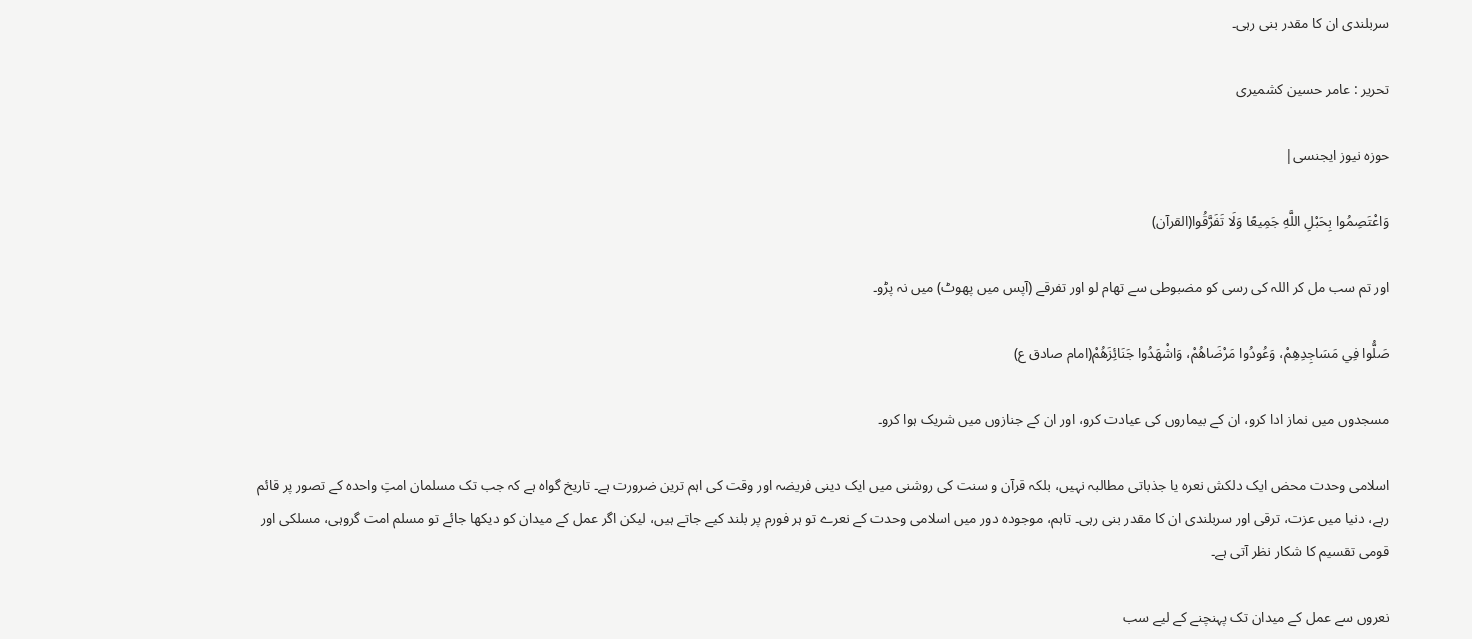سربلندی ان کا مقدر بنی رہی۔

تحریر : عامر حسین کشمیری

حوزہ نیوز ایجنسی|

وَاعْتَصِمُوا بِحَبْلِ اللَّهِ جَمِيعًا وَلَا تَفَرَّقُوا(القرآن)

اور تم سب مل کر اللہ کی رسی کو مضبوطی سے تھام لو اور تفرقے (آپس میں پھوٹ) میں نہ پڑو۔

صَلُّوا فِي مَسَاجِدِهِمْ، وَعُودُوا مَرْضَاهُمْ، وَاشْهَدُوا جَنَائِزَهُمْ(امام صادق ع)

مسجدوں میں نماز ادا کرو، ان کے بیماروں کی عیادت کرو، اور ان کے جنازوں میں شریک ہوا کرو۔

اسلامی وحدت محض ایک دلکش نعرہ یا جذباتی مطالبہ نہیں، بلکہ قرآن و سنت کی روشنی میں ایک دینی فریضہ اور وقت کی اہم ترین ضرورت ہے۔ تاریخ گواہ ہے کہ جب تک مسلمان امتِ واحدہ کے تصور پر قائم رہے، دنیا میں عزت، ترقی اور سربلندی ان کا مقدر بنی رہی۔ تاہم، موجودہ دور میں اسلامی وحدت کے نعرے تو ہر فورم پر بلند کیے جاتے ہیں، لیکن اگر عمل کے میدان کو دیکھا جائے تو مسلم امت گروہی، مسلکی اور قومی تقسیم کا شکار نظر آتی ہے۔

نعروں سے عمل کے میدان تک پہنچنے کے لیے سب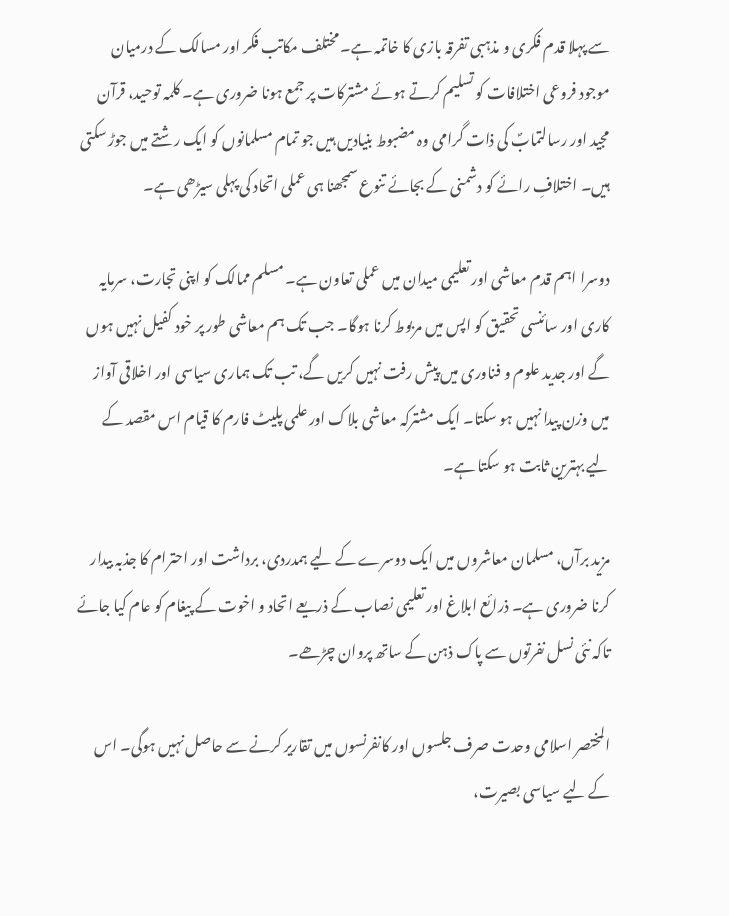سے پہلا قدم فکری و مذہبی تفرقہ بازی کا خاتمہ ہے۔ مختلف مکاتب فکر اور مسالک کے درمیان موجود فروعی اختلافات کو تسلیم کرتے ہوئے مشترکات پر جمع ہونا ضروری ہے۔ کلمہ توحید، قرآن مجید اور رسالتمابؐ کی ذات گرامی وہ مضبوط بنیادیں ہیں جو تمام مسلمانوں کو ایک رشتے میں جوڑ سکتی ہیں۔ اختلافِ رائے کو دشمنی کے بجائے تنوع سمجھنا ہی عملی اتحاد کی پہلی سیڑھی ہے۔

دوسرا اہم قدم معاشی اور تعلیمی میدان میں عملی تعاون ہے۔ مسلم ممالک کو اپنی تجارت، سرمایہ کاری اور سائنسی تحقیق کو اپس میں مربوط کرنا ہوگا۔ جب تک ہم معاشی طور پر خود کفیل نہیں ہوں گے اور جدید علوم و فناوری میں پیش رفت نہیں کریں گے، تب تک ہماری سیاسی اور اخلاقی آواز میں وزن پیدا نہیں ہو سکتا۔ ایک مشترکہ معاشی بلاک اور علمی پلیٹ فارم کا قیام اس مقصد کے لیے بہترین ثابت ہو سکتا ہے۔

مزید برآں، مسلمان معاشروں میں ایک دوسرے کے لیے ہمدردی، برداشت اور احترام کا جذبہ بیدار کرنا ضروری ہے۔ ذرائع ابلاغ اور تعلیمی نصاب کے ذریعے اتحاد و اخوت کے پیغام کو عام کیا جائے تاکہ نئی نسل نفرتوں سے پاک ذہن کے ساتھ پروان چڑھے۔

المختصر اسلامی وحدت صرف جلسوں اور کانفرنسوں میں تقاریر کرنے سے حاصل نہیں ہوگی۔ اس کے لیے سیاسی بصیرت،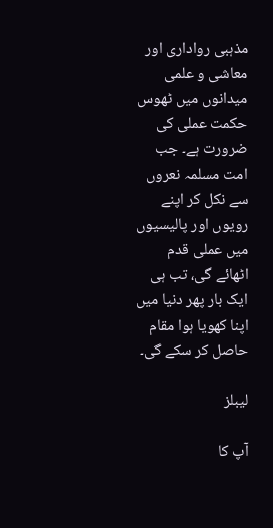مذہبی رواداری اور معاشی و علمی میدانوں میں ٹھوس حکمت عملی کی ضرورت ہے۔ جب امت مسلمہ نعروں سے نکل کر اپنے رویوں اور پالیسیوں میں عملی قدم اٹھائے گی، تب ہی ایک بار پھر دنیا میں اپنا کھویا ہوا مقام حاصل کر سکے گی۔

لیبلز

آپ کا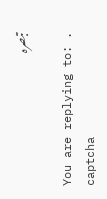تبصرہ

You are replying to: .
captcha